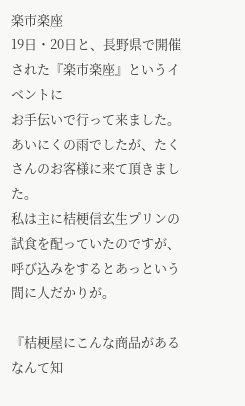楽市楽座
19日・20日と、長野県で開催された『楽市楽座』というイベントに
お手伝いで行って来ました。
あいにくの雨でしたが、たくさんのお客様に来て頂きました。
私は主に桔梗信玄生プリンの試食を配っていたのですが、
呼び込みをするとあっという間に人だかりが。

『桔梗屋にこんな商品があるなんて知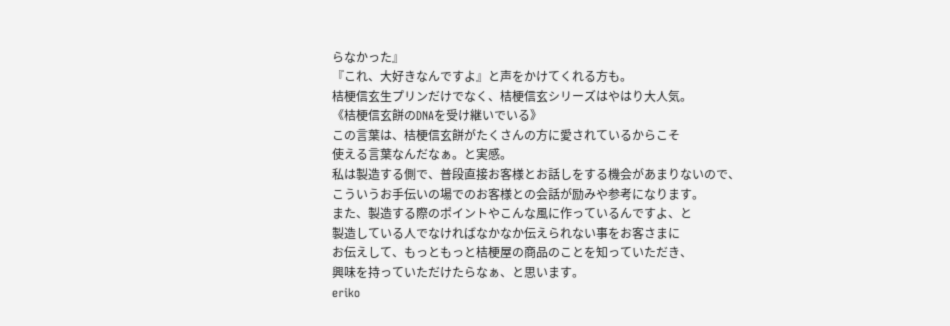らなかった』
『これ、大好きなんですよ』と声をかけてくれる方も。
桔梗信玄生プリンだけでなく、桔梗信玄シリーズはやはり大人気。
《桔梗信玄餅のDNAを受け継いでいる》
この言葉は、桔梗信玄餅がたくさんの方に愛されているからこそ
使える言葉なんだなぁ。と実感。
私は製造する側で、普段直接お客様とお話しをする機会があまりないので、
こういうお手伝いの場でのお客様との会話が励みや参考になります。
また、製造する際のポイントやこんな風に作っているんですよ、と
製造している人でなければなかなか伝えられない事をお客さまに
お伝えして、もっともっと桔梗屋の商品のことを知っていただき、
興味を持っていただけたらなぁ、と思います。
eriko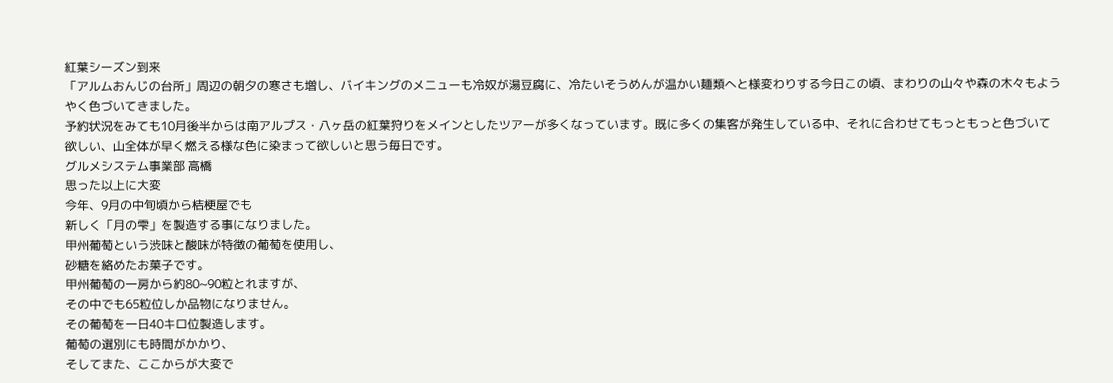紅葉シーズン到来
「アルムおんじの台所」周辺の朝夕の寒さも増し、バイキングのメニューも冷奴が湯豆腐に、冷たいそうめんが温かい麺類へと様変わりする今日この頃、まわりの山々や森の木々もようやく色づいてきました。
予約状況をみても10月後半からは南アルプス・八ヶ岳の紅葉狩りをメインとしたツアーが多くなっています。既に多くの集客が発生している中、それに合わせてもっともっと色づいて欲しい、山全体が早く燃える様な色に染まって欲しいと思う毎日です。
グルメシステム事業部 高橋
思った以上に大変
今年、9月の中旬頃から桔梗屋でも
新しく「月の雫」を製造する事になりました。
甲州葡萄という渋味と酸味が特徴の葡萄を使用し、
砂糖を絡めたお菓子です。
甲州葡萄の一房から約80~90粒とれますが、
その中でも65粒位しか品物になりません。
その葡萄を一日40キロ位製造します。
葡萄の選別にも時間がかかり、
そしてまた、ここからが大変で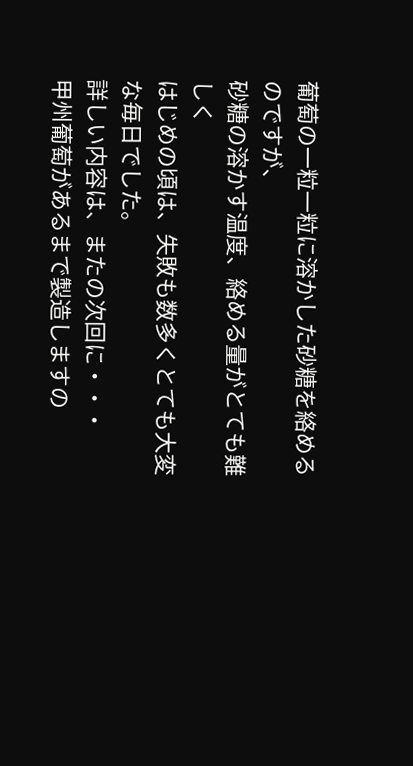葡萄の一粒一粒に溶かした砂糖を絡めるのですが、
砂糖の溶かす温度、絡める量がとても難しく
はじめの頃は、失敗も数多くとても大変な毎日でした。
詳しい内容は、またの次回に・・・
甲州葡萄があるまで製造しますの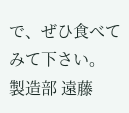で、ぜひ食べてみて下さい。
製造部 遠藤